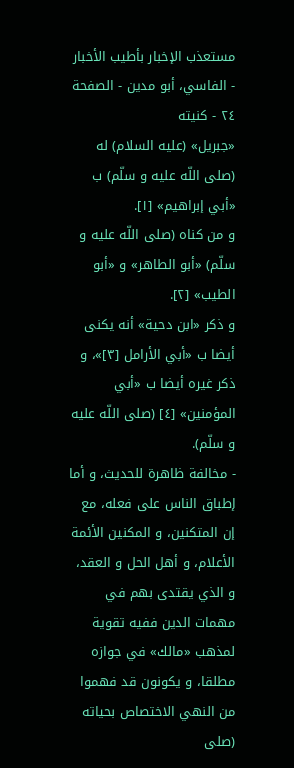مستعذب الإخبار بأطيب الأخبار - الفاسي، أبو مدين - الصفحة ٢٤ - كنيته
«جبريل» (عليه السلام) له (صلى اللّه عليه و سلّم) ب «أبي إبراهيم» [١].
و من كناه (صلى اللّه عليه و سلّم) «أبو الطاهر» و «أبو الطيب» [٢].
و ذكر «ابن دحية» أنه يكنى أيضا ب «أبي الأرامل [٣]»، و ذكر غيره أيضا ب «أبي المؤمنين» [٤] (صلى اللّه عليه و سلّم).
- مخالفة ظاهرة للحديث، و أما إطباق الناس على فعله، مع إن المتكنين، و المكنين الأئمة الأعلام، و أهل الحل و العقد، و الذي يقتدى بهم في مهمات الدين ففيه تقوية لمذهب «مالك» في جوازه مطلقا، و يكونون قد فهموا من النهي الاختصاص بحياته (صلى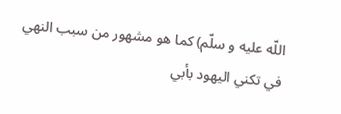اللّه عليه و سلّم) كما هو مشهور من سبب النهي في تكني اليهود بأبي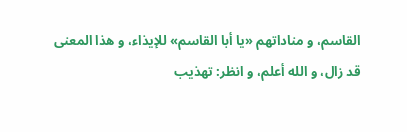القاسم، و مناداتهم «يا أبا القاسم» للإيذاء، و هذا المعنى قد زال، و الله أعلم، و انظر: تهذيب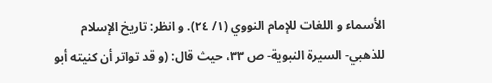الأسماء و اللغات للإمام النووي (١/ ٢٤). و انظر: تاريخ الإسلام للذهبي- السيرة النبوية- ص ٣٣، حيث قال: (و قد تواتر أن كنيته أبو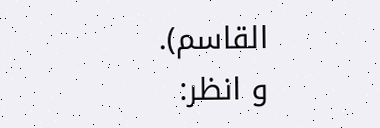القاسم).
و انظر: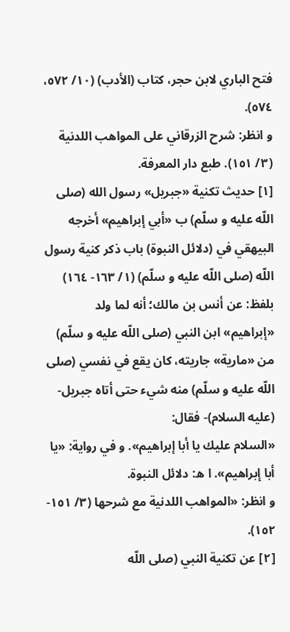فتح الباري لابن حجر، كتاب (الأدب) (١٠/ ٥٧٢، ٥٧٤).
و انظر: شرح الزرقاني على المواهب اللدنية (٣/ ١٥١). طبع دار المعرفة.
[١] حديث تكنية «جبريل» رسول الله (صلى اللّه عليه و سلّم) ب «أبي إبراهيم» أخرجه البيهقي في (دلائل النبوة) باب ذكر كنية رسول اللّه (صلى اللّه عليه و سلّم) (١/ ١٦٣- ١٦٤) بلفظ: عن أنس بن مالك؛ أنه لما ولد «إبراهيم» ابن النبي (صلى اللّه عليه و سلّم) من «مارية» جاريته، كان يقع في نفسي (صلى اللّه عليه و سلّم) منه شيء حتى أتاه جبريل- (عليه السلام)- فقال:
«السلام عليك يا أبا إبراهيم». و في رواية: «يا أبا إبراهيم». ا ه: دلائل النبوة.
و انظر: «المواهب اللدنية مع شرحها (٣/ ١٥١- ١٥٢).
[٢] عن تكنية النبي (صلى اللّه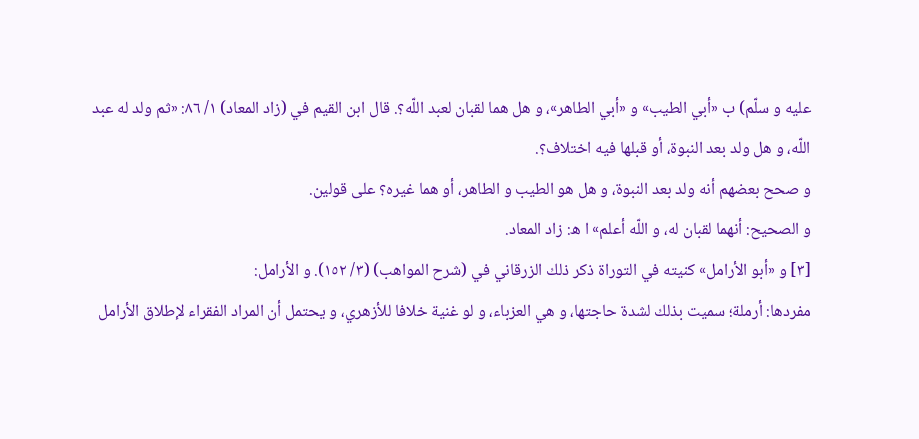عليه و سلّم) ب «أبي الطيب» و «أبي الطاهر»، و هل هما لقبان لعبد اللّه؟. قال ابن القيم في (زاد المعاد) ١/ ٨٦: «ثم ولد له عبد اللّه، و هل ولد بعد النبوة، أو قبلها فيه اختلاف؟.
و صحح بعضهم أنه ولد بعد النبوة، و هل هو الطيب و الطاهر، أو هما غيره؟ على قولين.
و الصحيح: أنهما لقبان له، و اللّه أعلم» ا ه: زاد المعاد.
[٣] و «أبو الأرامل» كنيته في التوراة ذكر ذلك الزرقاني في (شرح المواهب) (٣/ ١٥٢). و الأرامل:
مفردها: أرملة؛ سميت بذلك لشدة حاجتها، و هي العزباء، و لو غنية خلافا للأزهري، و يحتمل أن المراد الفقراء لإطلاق الأرامل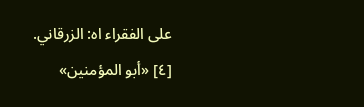على الفقراء اه: الزرقاني.
[٤] «أبو المؤمنين»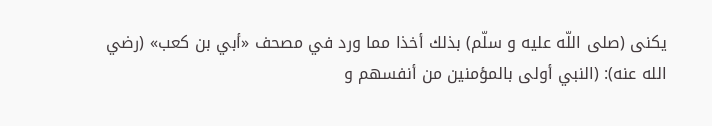يكنى (صلى اللّه عليه و سلّم) بذلك أخذا مما ورد في مصحف «أبي بن كعب» (رضي الله عنه): (النبي أولى بالمؤمنين من أنفسهم و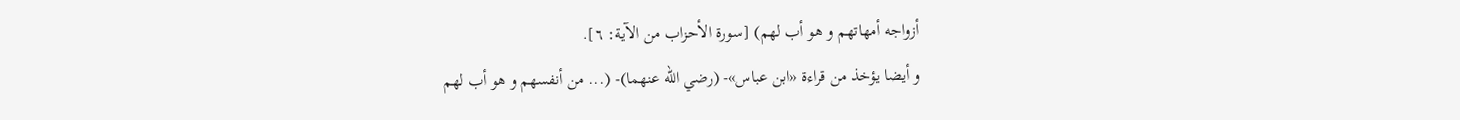أزواجه أمهاتهم و هو أب لهم) [سورة الأحزاب من الآية: ٦].
و أيضا يؤخذ من قراءة «ابن عباس»- (رضي الله عنهما)- (... من أنفسهم و هو أب لهم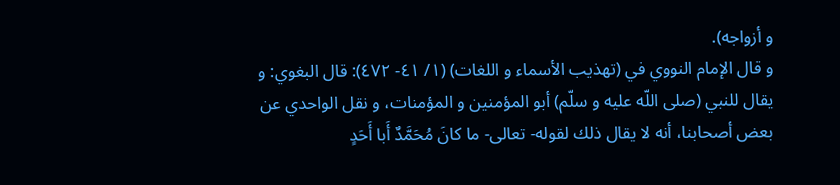و أزواجه).
و قال الإمام النووي في (تهذيب الأسماء و اللغات) (١/ ٤١- ٤٧٢): قال البغوي: و يقال للنبي (صلى اللّه عليه و سلّم) أبو المؤمنين و المؤمنات، و نقل الواحدي عن بعض أصحابنا، أنه لا يقال ذلك لقوله- تعالى- ما كانَ مُحَمَّدٌ أَبا أَحَدٍ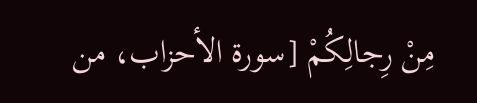مِنْ رِجالِكُمْ [سورة الأحزاب، من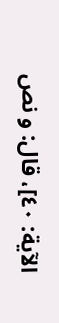الآية: ٤٠]، قال: و نص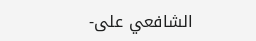الشافعي على-